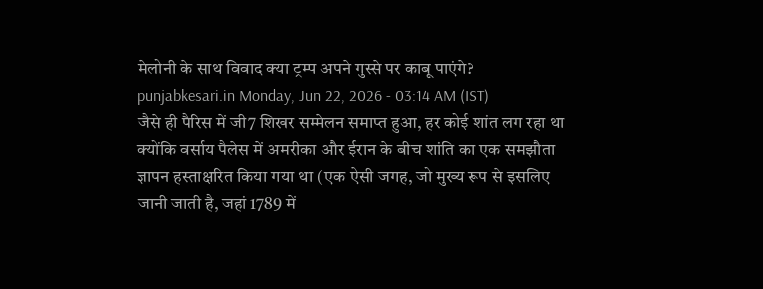मेलोनी के साथ विवाद क्या ट्रम्प अपने गुस्से पर काबू पाएंगे?
punjabkesari.in Monday, Jun 22, 2026 - 03:14 AM (IST)
जैसे ही पैरिस में जी7 शिखर सम्मेलन समाप्त हुआ, हर कोई शांत लग रहा था क्योंकि वर्साय पैलेस में अमरीका और ईरान के बीच शांति का एक समझौता ज्ञापन हस्ताक्षरित किया गया था (एक ऐसी जगह, जो मुख्य रूप से इसलिए जानी जाती है, जहां 1789 में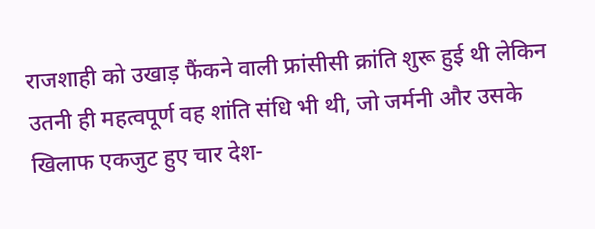राजशाही को उखाड़ फैंकने वाली फ्रांसीसी क्रांति शुरू हुई थी लेकिन उतनी ही महत्वपूर्ण वह शांति संधि भी थी, जो जर्मनी और उसके खिलाफ एकजुट हुए चार देश-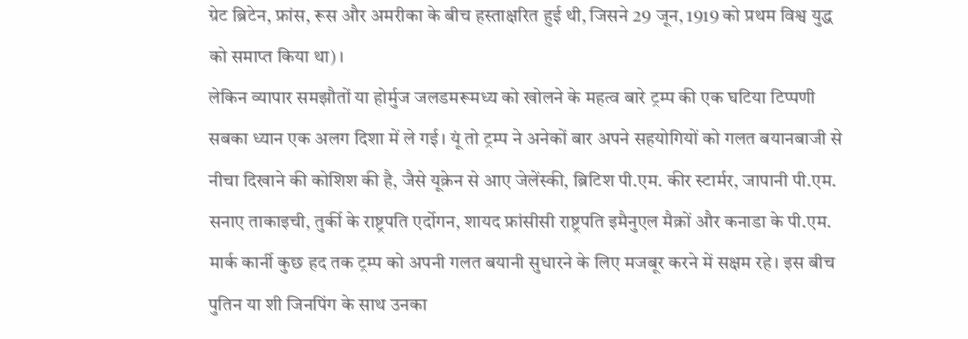ग्रेट ब्रिटेन, फ्रांस, रूस और अमरीका के बीच हस्ताक्षरित हुई थी, जिसने 29 जून, 1919 को प्रथम विश्व युद्ध को समाप्त किया था)।
लेकिन व्यापार समझौतों या होर्मुज जलडमरूमध्य को खोलने के महत्व बारे ट्रम्प की एक घटिया टिप्पणी सबका ध्यान एक अलग दिशा में ले गई। यूं तो ट्रम्प ने अनेकों बार अपने सहयोगियों को गलत बयानबाजी से नीचा दिखाने की कोशिश की है, जैसे यूक्रेन से आए जेलेंस्की, ब्रिटिश पी.एम. कीर स्टार्मर, जापानी पी.एम. सनाए ताकाइची, तुर्की के राष्ट्रपति एर्दोगन, शायद फ्रांसीसी राष्ट्रपति इमैनुएल मैक्रों और कनाडा के पी.एम. मार्क कार्नी कुछ हद तक ट्रम्प को अपनी गलत बयानी सुधारने के लिए मजबूर करने में सक्षम रहे। इस बीच पुतिन या शी जिनपिंग के साथ उनका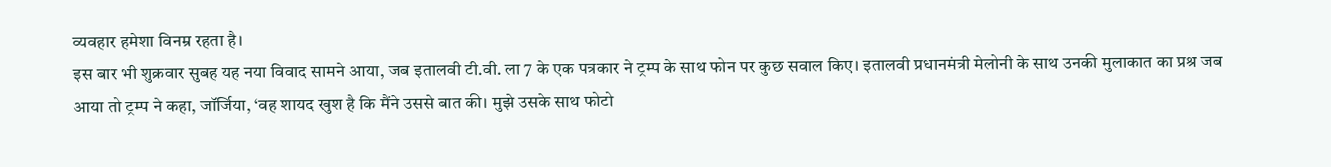व्यवहार हमेशा विनम्र रहता है।
इस बार भी शुक्रवार सुबह यह नया विवाद सामने आया, जब इतालवी टी.वी. ला 7 के एक पत्रकार ने ट्रम्प के साथ फोन पर कुछ सवाल किए। इतालवी प्रधानमंत्री मेलोनी के साथ उनकी मुलाकात का प्रश्र जब आया तो ट्रम्प ने कहा, जॉर्जिया, ‘वह शायद खुश है कि मैंने उससे बात की। मुझे उसके साथ फोटो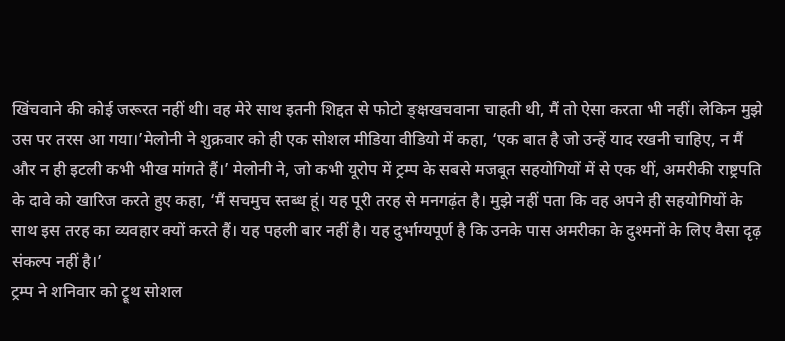खिंचवाने की कोई जरूरत नहीं थी। वह मेरे साथ इतनी शिद्दत से फोटो ङ्क्षखचवाना चाहती थी, मैं तो ऐसा करता भी नहीं। लेकिन मुझे उस पर तरस आ गया।’मेलोनी ने शुक्रवार को ही एक सोशल मीडिया वीडियो में कहा, ‘एक बात है जो उन्हें याद रखनी चाहिए, न मैं और न ही इटली कभी भीख मांगते हैं।’ मेलोनी ने, जो कभी यूरोप में ट्रम्प के सबसे मजबूत सहयोगियों में से एक थीं, अमरीकी राष्ट्रपति के दावे को खारिज करते हुए कहा, ‘मैं सचमुच स्तब्ध हूं। यह पूरी तरह से मनगढ़ंत है। मुझे नहीं पता कि वह अपने ही सहयोगियों के साथ इस तरह का व्यवहार क्यों करते हैं। यह पहली बार नहीं है। यह दुर्भाग्यपूर्ण है कि उनके पास अमरीका के दुश्मनों के लिए वैसा दृढ़ संकल्प नहीं है।’
ट्रम्प ने शनिवार को ट्रूथ सोशल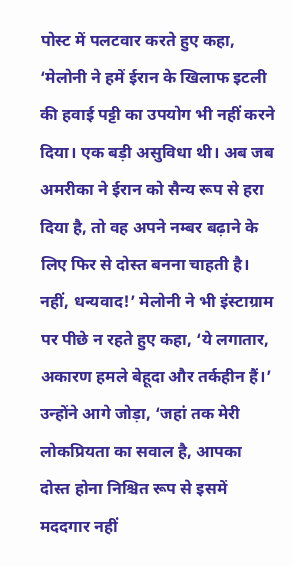पोस्ट में पलटवार करते हुए कहा, ‘मेलोनी ने हमें ईरान के खिलाफ इटली की हवाई पट्टी का उपयोग भी नहीं करने दिया। एक बड़ी असुविधा थी। अब जब अमरीका ने ईरान को सैन्य रूप से हरा दिया है, तो वह अपने नम्बर बढ़ाने के लिए फिर से दोस्त बनना चाहती है। नहीं, धन्यवाद!’ मेलोनी ने भी इंस्टाग्राम पर पीछे न रहते हुए कहा, ‘ये लगातार, अकारण हमले बेहूदा और तर्कहीन हैं।’ उन्होंने आगे जोड़ा, ‘जहां तक मेरी लोकप्रियता का सवाल है, आपका दोस्त होना निश्चित रूप से इसमें मददगार नहीं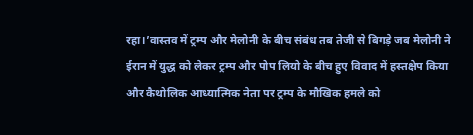रहा।’वास्तव में ट्रम्प और मेलोनी के बीच संबंध तब तेजी से बिगड़े जब मेलोनी ने ईरान में युद्ध को लेकर ट्रम्प और पोप लियो के बीच हुए विवाद में हस्तक्षेप किया और कैथोलिक आध्यात्मिक नेता पर ट्रम्प के मौखिक हमले को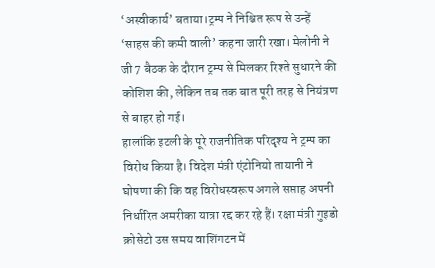‘अस्वीकार्य’ बताया।ट्रम्प ने निश्चित रूप से उन्हें ‘साहस की कमी वाली’ कहना जारी रखा। मेलोनी ने जी7 बैठक के दौरान ट्रम्प से मिलकर रिश्ते सुधारने की कोशिश की, लेकिन तब तक बात पूरी तरह से नियंत्रण से बाहर हो गई।
हालांकि इटली के पूरे राजनीतिक परिदृश्य ने ट्रम्प का विरोध किया है। विदेश मंत्री एंटोनियो तायानी ने घोषणा की कि वह विरोधस्वरूप अगले सप्ताह अपनी निर्धारित अमरीका यात्रा रद्द कर रहे हैं। रक्षा मंत्री गुइडो क्रोसेटो उस समय वाशिंगटन में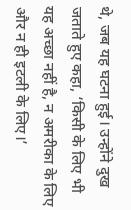थे, जब यह घटना हुई। उन्होंने दुख जताते हुए कहा, ‘किसी के लिए भी यह अच्छा नहीं है, न अमरीका के लिए और न ही इटली के लिए।’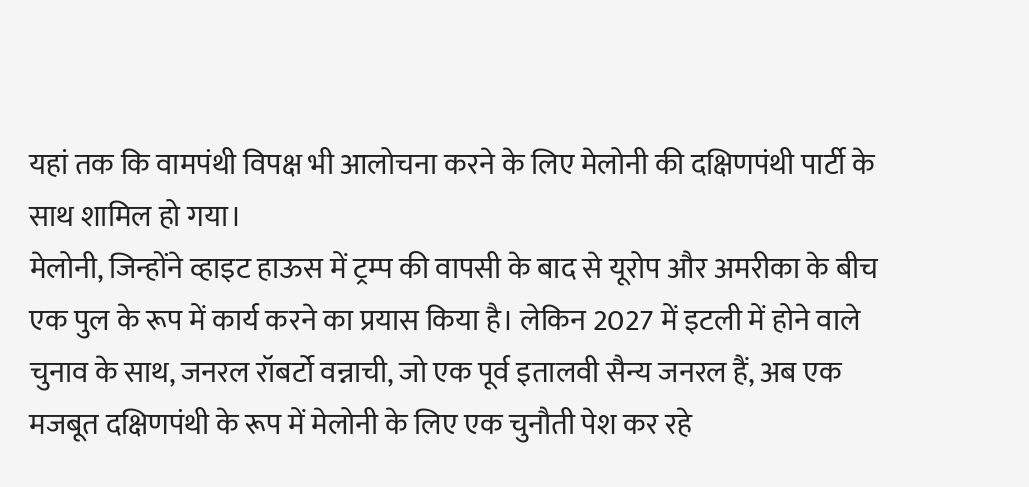यहां तक कि वामपंथी विपक्ष भी आलोचना करने के लिए मेलोनी की दक्षिणपंथी पार्टी के साथ शामिल हो गया।
मेलोनी, जिन्होंने व्हाइट हाऊस में ट्रम्प की वापसी के बाद से यूरोप और अमरीका के बीच एक पुल के रूप में कार्य करने का प्रयास किया है। लेकिन 2027 में इटली में होने वाले चुनाव के साथ, जनरल रॉबर्टो वन्नाची, जो एक पूर्व इतालवी सैन्य जनरल हैं, अब एक मजबूत दक्षिणपंथी के रूप में मेलोनी के लिए एक चुनौती पेश कर रहे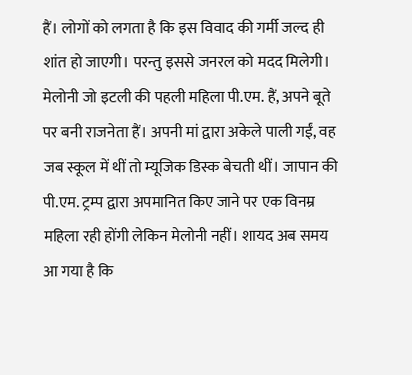हैं। लोगों को लगता है कि इस विवाद की गर्मी जल्द ही शांत हो जाएगी। परन्तु इससे जनरल को मदद मिलेगी। मेलोनी जो इटली की पहली महिला पी.एम. हैं, अपने बूते पर बनी राजनेता हैं। अपनी मां द्वारा अकेले पाली गईं, वह जब स्कूल में थीं तो म्यूजिक डिस्क बेचती थीं। जापान की पी.एम. ट्रम्प द्वारा अपमानित किए जाने पर एक विनम्र महिला रही होंगी लेकिन मेलोनी नहीं। शायद अब समय आ गया है कि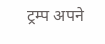ट्रम्प अपने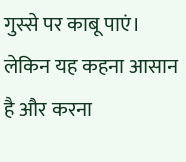गुस्से पर काबू पाएं। लेकिन यह कहना आसान है और करना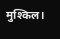मुश्किल।